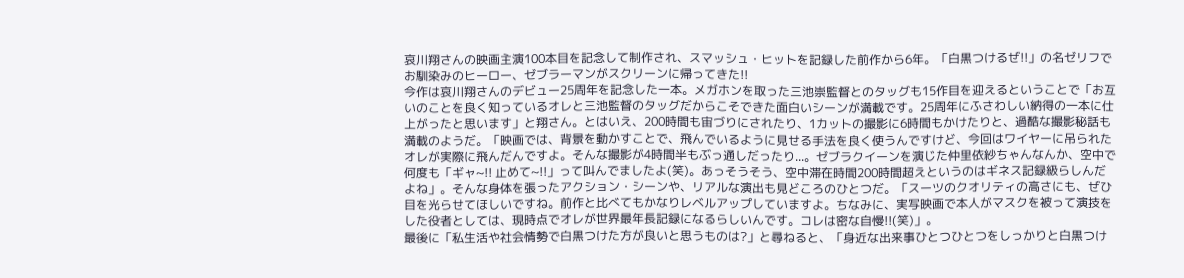哀川翔さんの映画主演100本目を記念して制作され、スマッシュ・ヒットを記録した前作から6年。「白黒つけるぜ!!」の名ゼリフでお馴染みのヒーロー、ゼブラーマンがスクリーンに帰ってきた!!
今作は哀川翔さんのデビュー25周年を記念した一本。メガホンを取った三池崇監督とのタッグも15作目を迎えるということで「お互いのことを良く知っているオレと三池監督のタッグだからこそできた面白いシーンが満載です。25周年にふさわしい納得の一本に仕上がったと思います」と翔さん。とはいえ、200時間も宙づりにされたり、1カットの撮影に6時間もかけたりと、過酷な撮影秘話も満載のようだ。「映画では、背景を動かすことで、飛んでいるように見せる手法を良く使うんですけど、今回はワイヤーに吊られたオレが実際に飛んだんですよ。そんな撮影が4時間半もぶっ通しだったり...。ゼブラクイーンを演じた仲里依紗ちゃんなんか、空中で何度も「ギャ~!! 止めて~!!」って叫んでましたよ(笑)。あっそうそう、空中滞在時間200時間超えというのはギネス記録級らしんだよね」。そんな身体を張ったアクション・シーンや、リアルな演出も見どころのひとつだ。「スーツのクオリティの高さにも、ぜひ目を光らせてほしいですね。前作と比べてもかなりレベルアップしていますよ。ちなみに、実写映画で本人がマスクを被って演技をした役者としては、現時点でオレが世界最年長記録になるらしいんです。コレは密な自慢!!(笑)」。
最後に「私生活や社会情勢で白黒つけた方が良いと思うものは?」と尋ねると、「身近な出来事ひとつひとつをしっかりと白黒つけ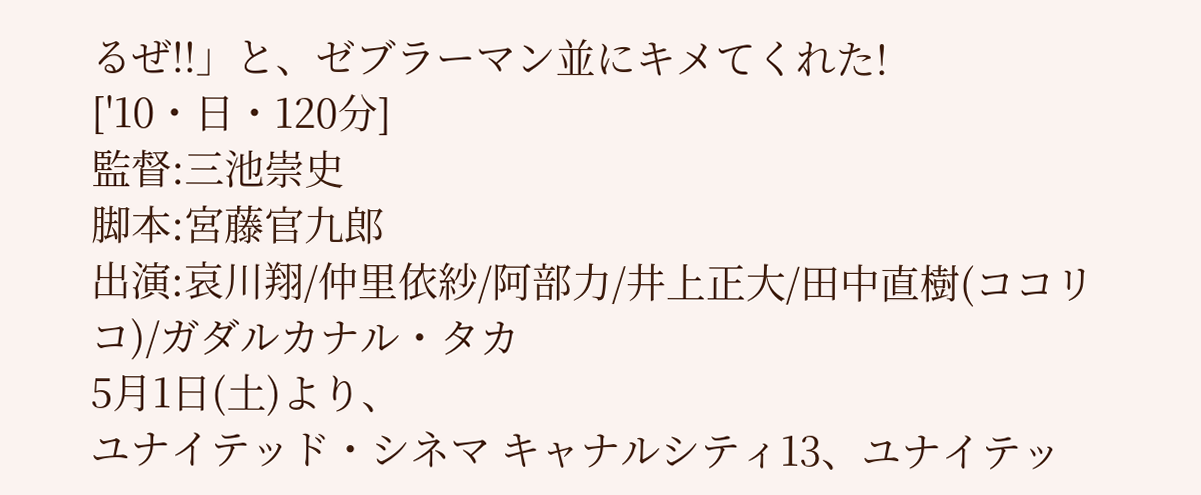るぜ!!」と、ゼブラーマン並にキメてくれた!
['10・日・120分]
監督:三池崇史
脚本:宮藤官九郎
出演:哀川翔/仲里依紗/阿部力/井上正大/田中直樹(ココリコ)/ガダルカナル・タカ
5月1日(土)より、
ユナイテッド・シネマ キャナルシティ13、ユナイテッ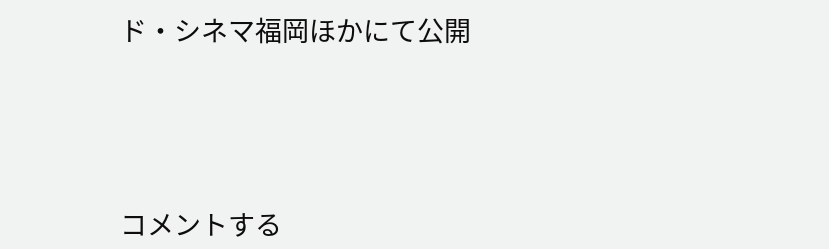ド・シネマ福岡ほかにて公開





コメントする